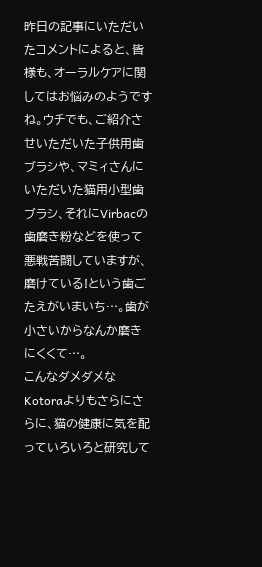昨日の記事にいただいたコメントによると、皆様も、オーラルケアに関してはお悩みのようですね。ウチでも、ご紹介させいただいた子供用歯ブラシや、マミィさんにいただいた猫用小型歯ブラシ、それにVirbacの歯磨き粉などを使って悪戦苦闘していますが、磨けている!という歯ごたえがいまいち…。歯が小さいからなんか磨きにくくて…。
こんなダメダメなKotoraよりもさらにさらに、猫の健康に気を配っていろいろと研究して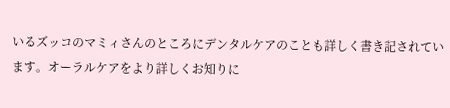いるズッコのマミィさんのところにデンタルケアのことも詳しく書き記されています。オーラルケアをより詳しくお知りに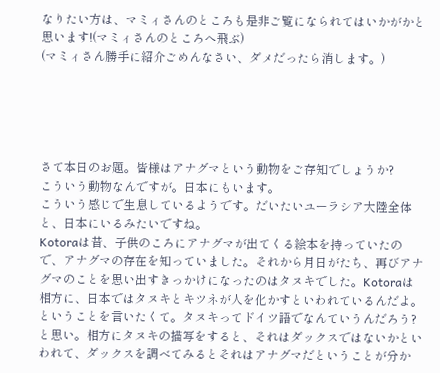なりたい方は、マミィさんのところも是非ご覧になられてはいかがかと思います!(マミィさんのところへ飛ぶ)
(マミィさん勝手に紹介ごめんなさい、ダメだったら消します。)





さて本日のお題。皆様はアナグマという動物をご存知でしょうか?
こういう動物なんですが。日本にもいます。
こういう感じで生息しているようです。だいたいユーラシア大陸全体と、日本にいるみたいですね。
Kotoraは昔、子供のころにアナグマが出てくる絵本を持っていたので、アナグマの存在を知っていました。それから月日がたち、再びアナグマのことを思い出すきっかけになったのはタヌキでした。Kotoraは相方に、日本ではタヌキとキツネが人を化かすといわれているんだよ。ということを言いたくて。タヌキってドイツ語でなんていうんだろう?と思い。相方にタヌキの描写をすると、それはダックスではないかといわれて、ダックスを調べてみるとそれはアナグマだということが分か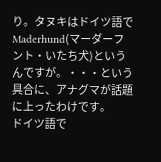り。タヌキはドイツ語でMaderhund(マーダーフント・いたち犬)というんですが。・・・という具合に、アナグマが話題に上ったわけです。
ドイツ語で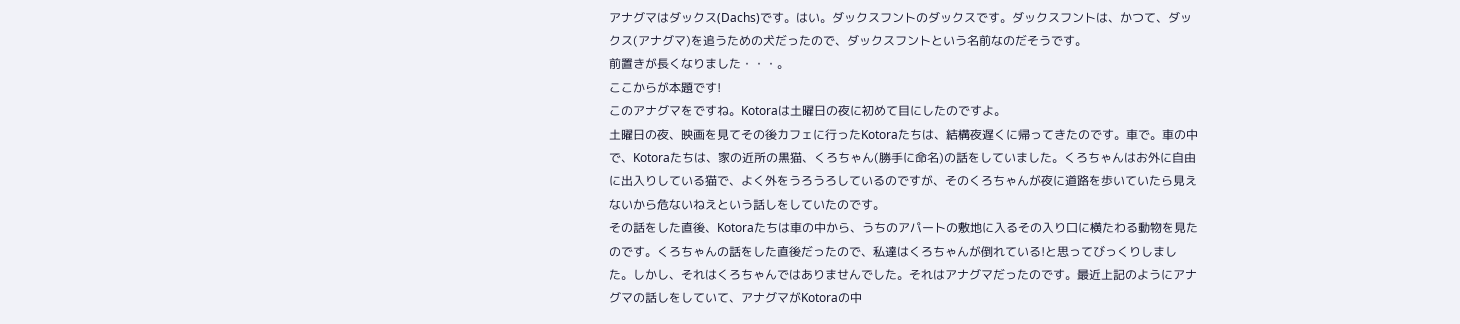アナグマはダックス(Dachs)です。はい。ダックスフントのダックスです。ダックスフントは、かつて、ダックス(アナグマ)を追うための犬だったので、ダックスフントという名前なのだそうです。
前置きが長くなりました・・・。
ここからが本題です!
このアナグマをですね。Kotoraは土曜日の夜に初めて目にしたのですよ。
土曜日の夜、映画を見てその後カフェに行ったKotoraたちは、結構夜遅くに帰ってきたのです。車で。車の中で、Kotoraたちは、家の近所の黒猫、くろちゃん(勝手に命名)の話をしていました。くろちゃんはお外に自由に出入りしている猫で、よく外をうろうろしているのですが、そのくろちゃんが夜に道路を歩いていたら見えないから危ないねえという話しをしていたのです。
その話をした直後、Kotoraたちは車の中から、うちのアパートの敷地に入るその入り口に横たわる動物を見たのです。くろちゃんの話をした直後だったので、私達はくろちゃんが倒れている!と思ってびっくりしました。しかし、それはくろちゃんではありませんでした。それはアナグマだったのです。最近上記のようにアナグマの話しをしていて、アナグマがKotoraの中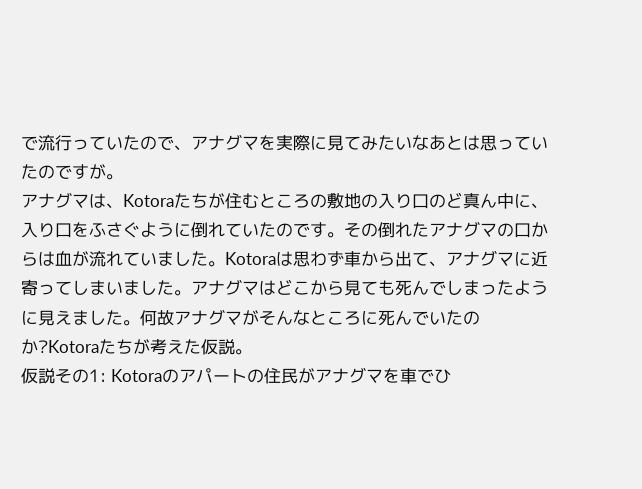で流行っていたので、アナグマを実際に見てみたいなあとは思っていたのですが。
アナグマは、Kotoraたちが住むところの敷地の入り口のど真ん中に、入り口をふさぐように倒れていたのです。その倒れたアナグマの口からは血が流れていました。Kotoraは思わず車から出て、アナグマに近寄ってしまいました。アナグマはどこから見ても死んでしまったように見えました。何故アナグマがそんなところに死んでいたのか?Kotoraたちが考えた仮説。
仮説その1: Kotoraのアパートの住民がアナグマを車でひ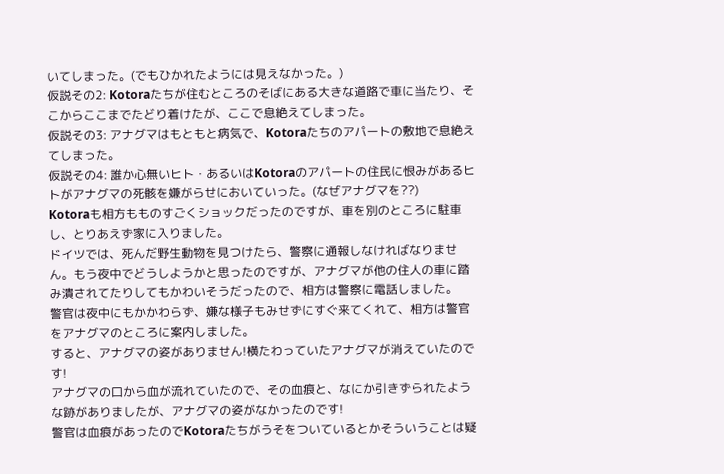いてしまった。(でもひかれたようには見えなかった。)
仮説その2: Kotoraたちが住むところのそばにある大きな道路で車に当たり、そこからここまでたどり着けたが、ここで息絶えてしまった。
仮説その3: アナグマはもともと病気で、Kotoraたちのアパートの敷地で息絶えてしまった。
仮説その4: 誰か心無いヒト・あるいはKotoraのアパートの住民に恨みがあるヒトがアナグマの死骸を嫌がらせにおいていった。(なぜアナグマを??)
Kotoraも相方もものすごくショックだったのですが、車を別のところに駐車し、とりあえず家に入りました。
ドイツでは、死んだ野生動物を見つけたら、警察に通報しなければなりません。もう夜中でどうしようかと思ったのですが、アナグマが他の住人の車に踏み潰されてたりしてもかわいそうだったので、相方は警察に電話しました。
警官は夜中にもかかわらず、嫌な様子もみせずにすぐ来てくれて、相方は警官をアナグマのところに案内しました。
すると、アナグマの姿がありません!横たわっていたアナグマが消えていたのです!
アナグマの口から血が流れていたので、その血痕と、なにか引きずられたような跡がありましたが、アナグマの姿がなかったのです!
警官は血痕があったのでKotoraたちがうそをついているとかそういうことは疑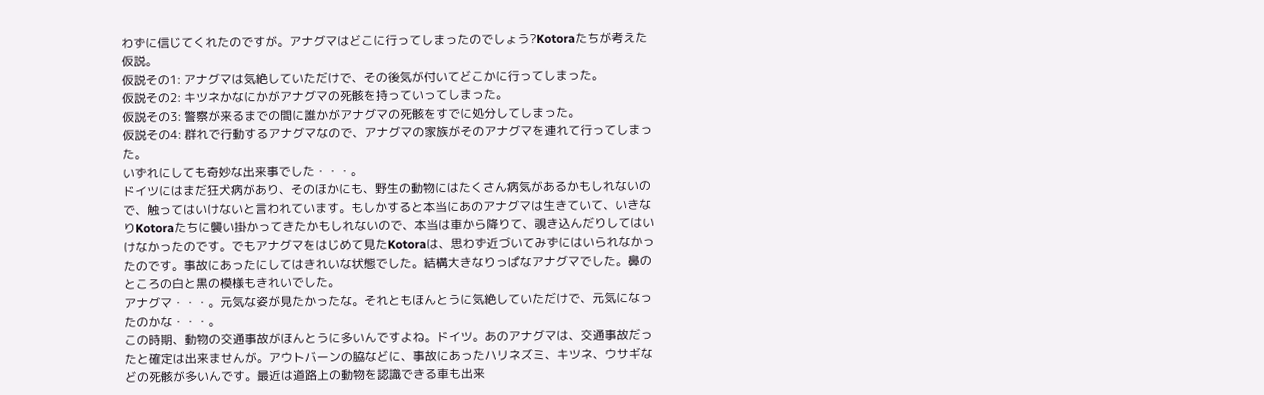わずに信じてくれたのですが。アナグマはどこに行ってしまったのでしょう?Kotoraたちが考えた仮説。
仮説その1: アナグマは気絶していただけで、その後気が付いてどこかに行ってしまった。
仮説その2: キツネかなにかがアナグマの死骸を持っていってしまった。
仮説その3: 警察が来るまでの間に誰かがアナグマの死骸をすでに処分してしまった。
仮説その4: 群れで行動するアナグマなので、アナグマの家族がそのアナグマを連れて行ってしまった。
いずれにしても奇妙な出来事でした・・・。
ドイツにはまだ狂犬病があり、そのほかにも、野生の動物にはたくさん病気があるかもしれないので、触ってはいけないと言われています。もしかすると本当にあのアナグマは生きていて、いきなりKotoraたちに襲い掛かってきたかもしれないので、本当は車から降りて、覗き込んだりしてはいけなかったのです。でもアナグマをはじめて見たKotoraは、思わず近づいてみずにはいられなかったのです。事故にあったにしてはきれいな状態でした。結構大きなりっぱなアナグマでした。鼻のところの白と黒の模様もきれいでした。
アナグマ・・・。元気な姿が見たかったな。それともほんとうに気絶していただけで、元気になったのかな・・・。
この時期、動物の交通事故がほんとうに多いんですよね。ドイツ。あのアナグマは、交通事故だったと確定は出来ませんが。アウトバーンの脇などに、事故にあったハリネズミ、キツネ、ウサギなどの死骸が多いんです。最近は道路上の動物を認識できる車も出来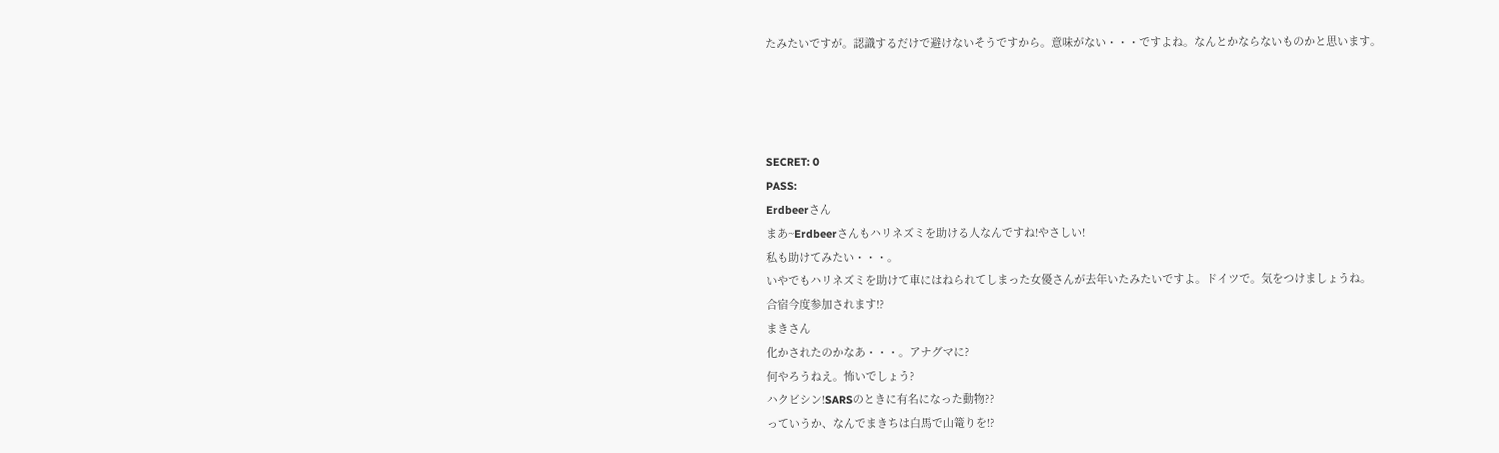たみたいですが。認識するだけで避けないそうですから。意味がない・・・ですよね。なんとかならないものかと思います。




SECRET: 0
PASS:
Erdbeerさん
まあ~Erdbeerさんもハリネズミを助ける人なんですね!やさしい!
私も助けてみたい・・・。
いやでもハリネズミを助けて車にはねられてしまった女優さんが去年いたみたいですよ。ドイツで。気をつけましょうね。
合宿今度参加されます!?
まきさん
化かされたのかなあ・・・。アナグマに?
何やろうねえ。怖いでしょう?
ハクビシン!SARSのときに有名になった動物??
っていうか、なんでまきちは白馬で山篭りを!?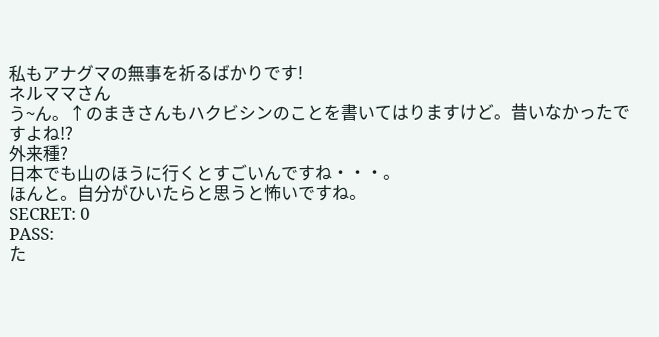私もアナグマの無事を祈るばかりです!
ネルママさん
う~ん。↑のまきさんもハクビシンのことを書いてはりますけど。昔いなかったですよね!?
外来種?
日本でも山のほうに行くとすごいんですね・・・。
ほんと。自分がひいたらと思うと怖いですね。
SECRET: 0
PASS:
た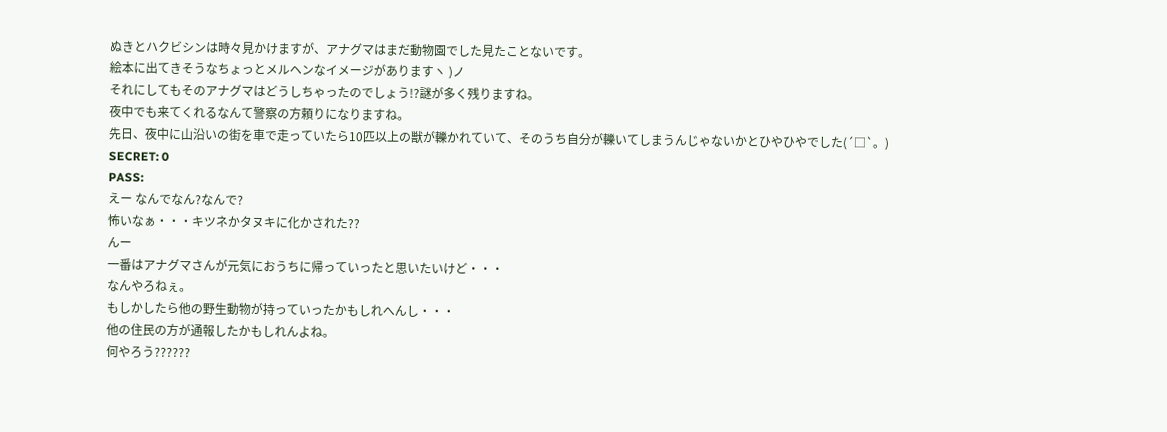ぬきとハクビシンは時々見かけますが、アナグマはまだ動物園でした見たことないです。
絵本に出てきそうなちょっとメルヘンなイメージがありますヽ )ノ
それにしてもそのアナグマはどうしちゃったのでしょう!?謎が多く残りますね。
夜中でも来てくれるなんて警察の方頼りになりますね。
先日、夜中に山沿いの街を車で走っていたら10匹以上の獣が轢かれていて、そのうち自分が轢いてしまうんじゃないかとひやひやでした(´□`。)
SECRET: 0
PASS:
えー なんでなん?なんで?
怖いなぁ・・・キツネかタヌキに化かされた??
んー
一番はアナグマさんが元気におうちに帰っていったと思いたいけど・・・
なんやろねぇ。
もしかしたら他の野生動物が持っていったかもしれへんし・・・
他の住民の方が通報したかもしれんよね。
何やろう??????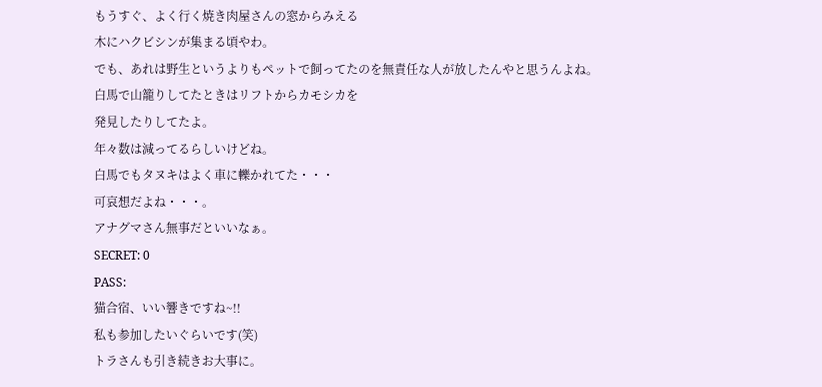もうすぐ、よく行く焼き肉屋さんの窓からみえる
木にハクビシンが集まる頃やわ。
でも、あれは野生というよりもペットで飼ってたのを無責任な人が放したんやと思うんよね。
白馬で山籠りしてたときはリフトからカモシカを
発見したりしてたよ。
年々数は減ってるらしいけどね。
白馬でもタヌキはよく車に轢かれてた・・・
可哀想だよね・・・。
アナグマさん無事だといいなぁ。
SECRET: 0
PASS:
猫合宿、いい響きですね~!!
私も参加したいぐらいです(笑)
トラさんも引き続きお大事に。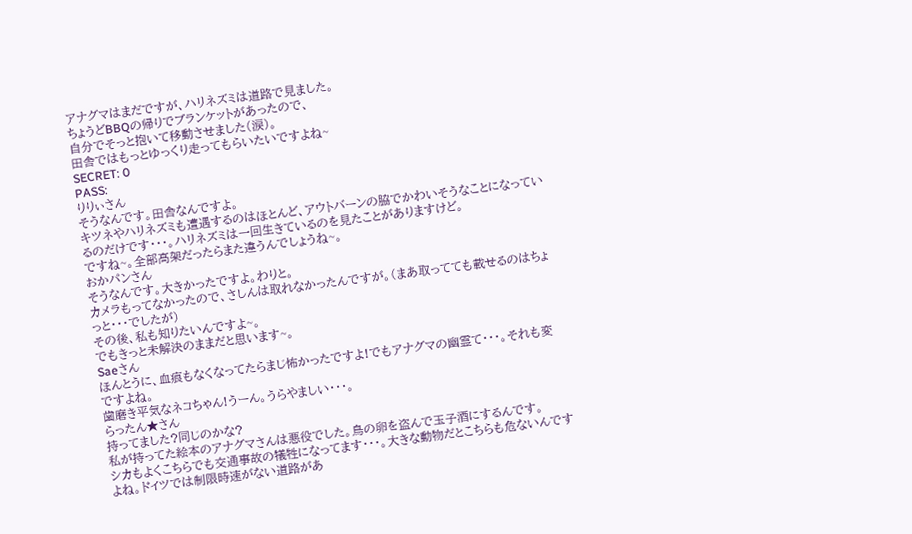アナグマはまだですが、ハリネズミは道路で見ました。
ちょうどBBQの帰りでブランケットがあったので、
自分でそっと抱いて移動させました(涙)。
田舎ではもっとゆっくり走ってもらいたいですよね~
SECRET: 0
PASS:
りりぃさん
そうなんです。田舎なんですよ。
キツネやハリネズミも遭遇するのはほとんど、アウトバーンの脇でかわいそうなことになっているのだけです・・・。ハリネズミは一回生きているのを見たことがありますけど。
ですね~。全部高架だったらまた違うんでしょうね~。
おかパンさん
そうなんです。大きかったですよ。わりと。
カメラもってなかったので、さしんは取れなかったんですが。(まあ取ってても載せるのはちょっと・・・でしたが)
その後、私も知りたいんですよ~。
でもきっと未解決のままだと思います~。
Saeさん
ほんとうに、血痕もなくなってたらまじ怖かったですよ!でもアナグマの幽霊て・・・。それも変ですよね。
歯磨き平気なネコちゃん!うーん。うらやましい・・・。
らったん★さん
持ってました?同じのかな?
私が持ってた絵本のアナグマさんは悪役でした。鳥の卵を盗んで玉子酒にするんです。
シカもよくこちらでも交通事故の犠牲になってます・・・。大きな動物だとこちらも危ないんですよね。ドイツでは制限時速がない道路があ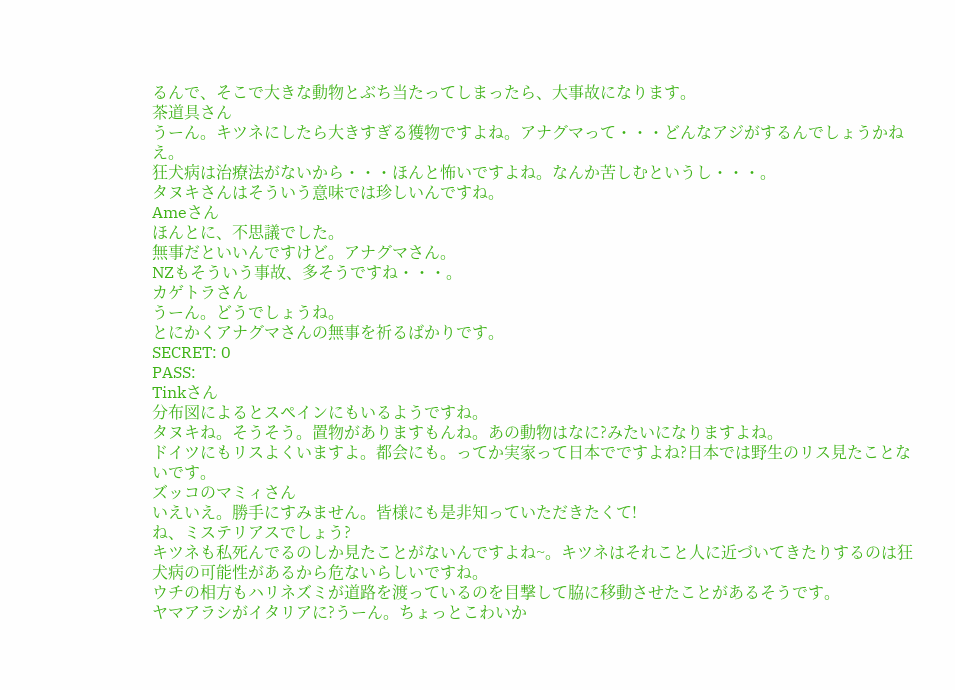るんで、そこで大きな動物とぶち当たってしまったら、大事故になります。
茶道具さん
うーん。キツネにしたら大きすぎる獲物ですよね。アナグマって・・・どんなアジがするんでしょうかねえ。
狂犬病は治療法がないから・・・ほんと怖いですよね。なんか苦しむというし・・・。
タヌキさんはそういう意味では珍しいんですね。
Ameさん
ほんとに、不思議でした。
無事だといいんですけど。アナグマさん。
NZもそういう事故、多そうですね・・・。
カゲトラさん
うーん。どうでしょうね。
とにかくアナグマさんの無事を祈るばかりです。
SECRET: 0
PASS:
Tinkさん
分布図によるとスペインにもいるようですね。
タヌキね。そうそう。置物がありますもんね。あの動物はなに?みたいになりますよね。
ドイツにもリスよくいますよ。都会にも。ってか実家って日本でですよね?日本では野生のリス見たことないです。
ズッコのマミィさん
いえいえ。勝手にすみません。皆様にも是非知っていただきたくて!
ね、ミステリアスでしょう?
キツネも私死んでるのしか見たことがないんですよね~。キツネはそれこと人に近づいてきたりするのは狂犬病の可能性があるから危ないらしいですね。
ウチの相方もハリネズミが道路を渡っているのを目撃して脇に移動させたことがあるそうです。
ヤマアラシがイタリアに?うーん。ちょっとこわいか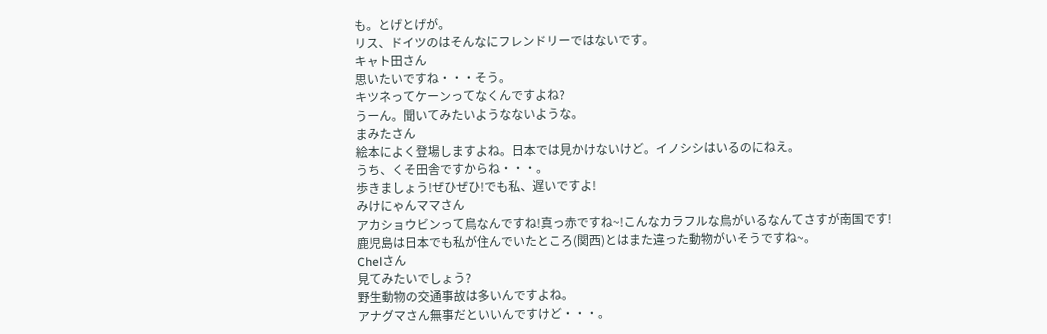も。とげとげが。
リス、ドイツのはそんなにフレンドリーではないです。
キャト田さん
思いたいですね・・・そう。
キツネってケーンってなくんですよね?
うーん。聞いてみたいようなないような。
まみたさん
絵本によく登場しますよね。日本では見かけないけど。イノシシはいるのにねえ。
うち、くそ田舎ですからね・・・。
歩きましょう!ぜひぜひ!でも私、遅いですよ!
みけにゃんママさん
アカショウビンって鳥なんですね!真っ赤ですね~!こんなカラフルな鳥がいるなんてさすが南国です!
鹿児島は日本でも私が住んでいたところ(関西)とはまた違った動物がいそうですね~。
Chelさん
見てみたいでしょう?
野生動物の交通事故は多いんですよね。
アナグマさん無事だといいんですけど・・・。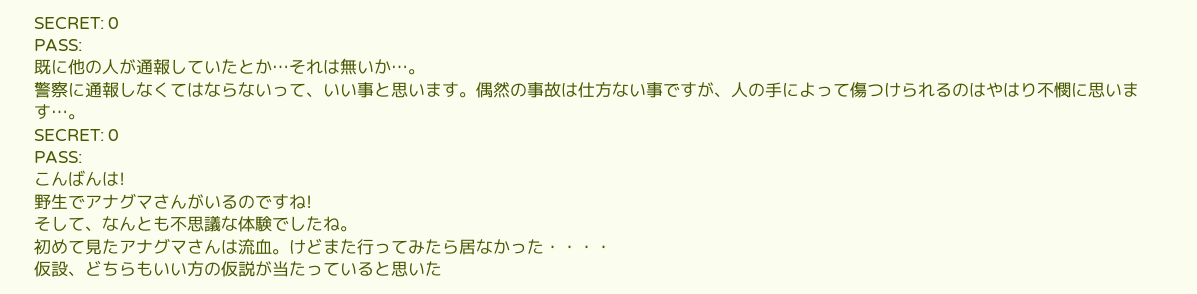SECRET: 0
PASS:
既に他の人が通報していたとか…それは無いか…。
警察に通報しなくてはならないって、いい事と思います。偶然の事故は仕方ない事ですが、人の手によって傷つけられるのはやはり不憫に思います…。
SECRET: 0
PASS:
こんばんは!
野生でアナグマさんがいるのですね!
そして、なんとも不思議な体験でしたね。
初めて見たアナグマさんは流血。けどまた行ってみたら居なかった・・・・
仮設、どちらもいい方の仮説が当たっていると思いた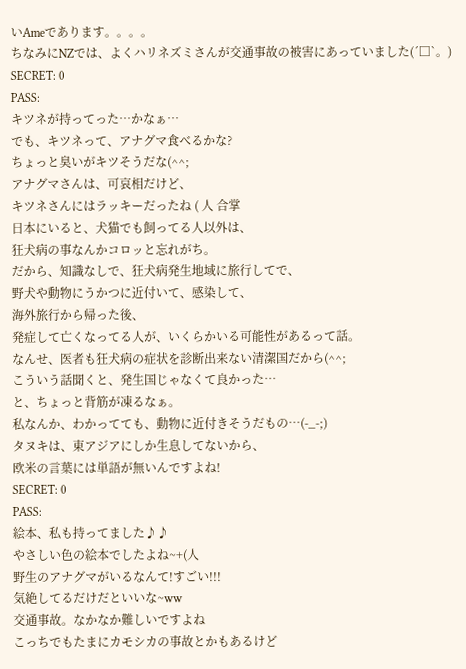いAmeであります。。。。
ちなみにNZでは、よくハリネズミさんが交通事故の被害にあっていました(´□`。)
SECRET: 0
PASS:
キツネが持ってった…かなぁ…
でも、キツネって、アナグマ食べるかな?
ちょっと臭いがキツそうだな(^^;
アナグマさんは、可哀相だけど、
キツネさんにはラッキーだったね ( 人 合掌
日本にいると、犬猫でも飼ってる人以外は、
狂犬病の事なんかコロッと忘れがち。
だから、知識なしで、狂犬病発生地域に旅行してで、
野犬や動物にうかつに近付いて、感染して、
海外旅行から帰った後、
発症して亡くなってる人が、いくらかいる可能性があるって話。
なんせ、医者も狂犬病の症状を診断出来ない清潔国だから(^^;
こういう話聞くと、発生国じゃなくて良かった…
と、ちょっと背筋が凍るなぁ。
私なんか、わかってても、動物に近付きそうだもの…(-_-;)
タヌキは、東アジアにしか生息してないから、
欧米の言葉には単語が無いんですよね!
SECRET: 0
PASS:
絵本、私も持ってました♪♪
やさしい色の絵本でしたよね~+(人
野生のアナグマがいるなんて!すごい!!!
気絶してるだけだといいな~ww
交通事故。なかなか難しいですよね
こっちでもたまにカモシカの事故とかもあるけど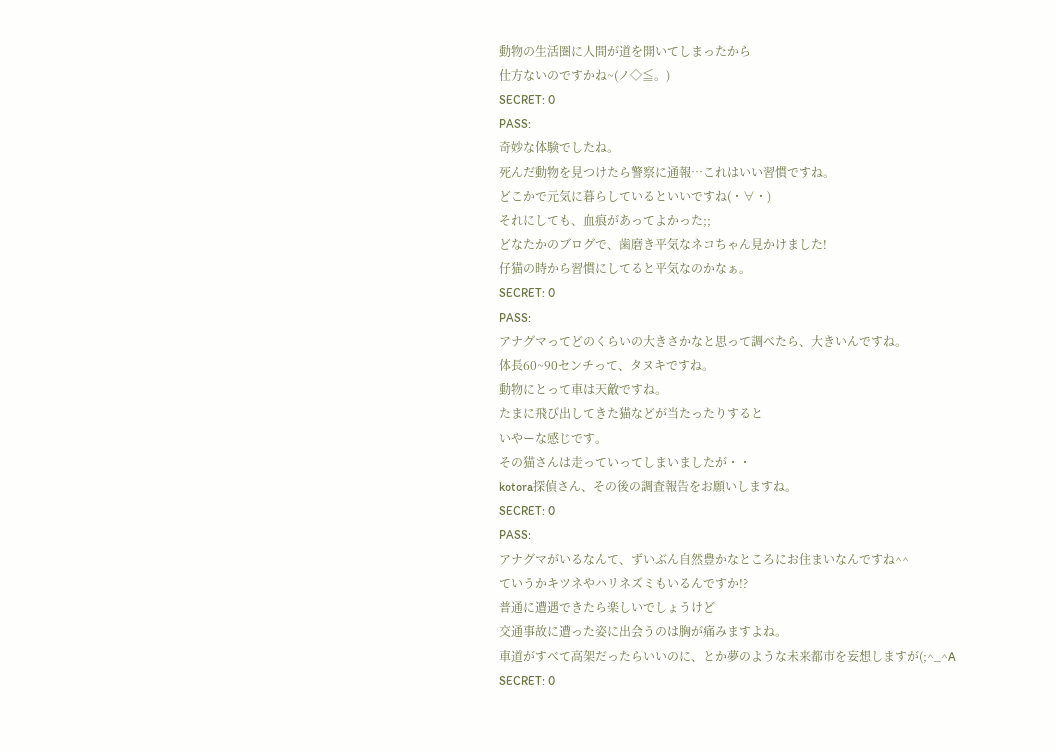動物の生活圏に人間が道を開いてしまったから
仕方ないのですかね~(ノ◇≦。)
SECRET: 0
PASS:
奇妙な体験でしたね。
死んだ動物を見つけたら警察に通報…これはいい習慣ですね。
どこかで元気に暮らしているといいですね(・∀・)
それにしても、血痕があってよかった;;
どなたかのブログで、歯磨き平気なネコちゃん見かけました!
仔猫の時から習慣にしてると平気なのかなぁ。
SECRET: 0
PASS:
アナグマってどのくらいの大きさかなと思って調べたら、大きいんですね。
体長60~90センチって、タヌキですね。
動物にとって車は天敵ですね。
たまに飛び出してきた猫などが当たったりすると
いやーな感じです。
その猫さんは走っていってしまいましたが・・
kotora探偵さん、その後の調査報告をお願いしますね。
SECRET: 0
PASS:
アナグマがいるなんて、ずいぶん自然豊かなところにお住まいなんですね^^
ていうかキツネやハリネズミもいるんですか!?
普通に遭遇できたら楽しいでしょうけど
交通事故に遭った姿に出会うのは胸が痛みますよね。
車道がすべて高架だったらいいのに、とか夢のような未来都市を妄想しますが(;^_^A
SECRET: 0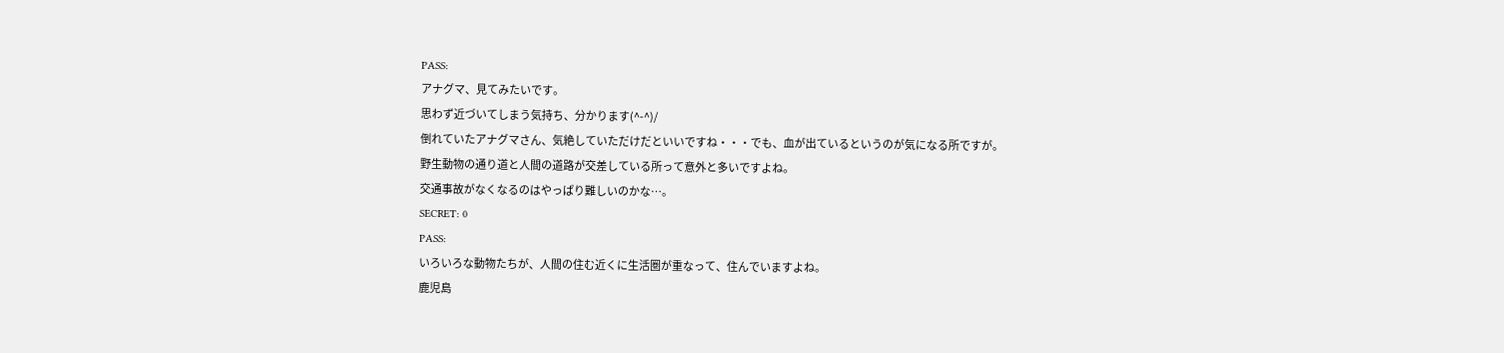PASS:
アナグマ、見てみたいです。
思わず近づいてしまう気持ち、分かります(^-^)/
倒れていたアナグマさん、気絶していただけだといいですね・・・でも、血が出ているというのが気になる所ですが。
野生動物の通り道と人間の道路が交差している所って意外と多いですよね。
交通事故がなくなるのはやっぱり難しいのかな…。
SECRET: 0
PASS:
いろいろな動物たちが、人間の住む近くに生活圏が重なって、住んでいますよね。
鹿児島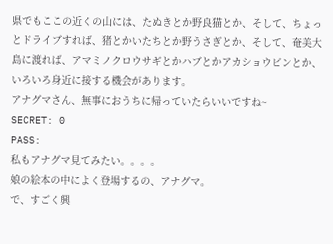県でもここの近くの山には、たぬきとか野良猫とか、そして、ちょっとドライブすれば、猪とかいたちとか野うさぎとか、そして、奄美大島に渡れば、アマミノクロウサギとかハブとかアカショウビンとか、いろいろ身近に接する機会があります。
アナグマさん、無事におうちに帰っていたらいいですね~
SECRET: 0
PASS:
私もアナグマ見てみたい。。。。
娘の絵本の中によく登場するの、アナグマ。
で、すごく興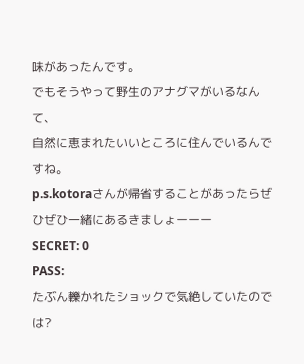味があったんです。
でもそうやって野生のアナグマがいるなんて、
自然に恵まれたいいところに住んでいるんですね。
p.s.kotoraさんが帰省することがあったらぜひぜひ一緒にあるきましょーーー
SECRET: 0
PASS:
たぶん轢かれたショックで気絶していたのでは?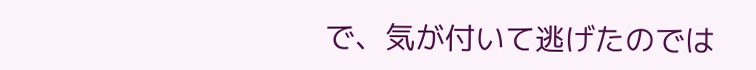で、気が付いて逃げたのでは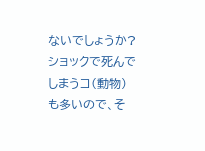ないでしょうか?
ショックで死んでしまうコ(動物)も多いので、そ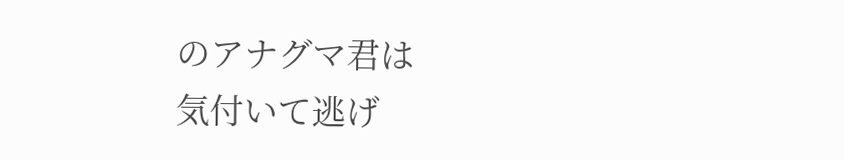のアナグマ君は
気付いて逃げ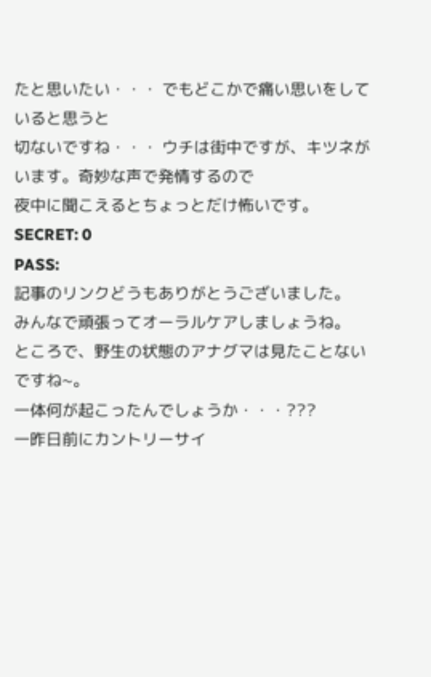たと思いたい・・・ でもどこかで痛い思いをしていると思うと
切ないですね・・・ ウチは街中ですが、キツネがいます。奇妙な声で発情するので
夜中に聞こえるとちょっとだけ怖いです。
SECRET: 0
PASS:
記事のリンクどうもありがとうございました。
みんなで頑張ってオーラルケアしましょうね。
ところで、野生の状態のアナグマは見たことないですね~。
一体何が起こったんでしょうか・・・???
一昨日前にカントリーサイ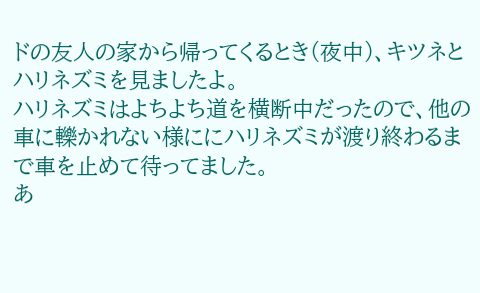ドの友人の家から帰ってくるとき(夜中)、キツネとハリネズミを見ましたよ。
ハリネズミはよちよち道を横断中だったので、他の車に轢かれない様ににハリネズミが渡り終わるまで車を止めて待ってました。
あ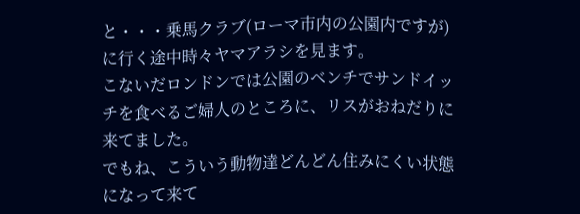と・・・乗馬クラブ(ローマ市内の公園内ですが)に行く途中時々ヤマアラシを見ます。
こないだロンドンでは公園のベンチでサンドイッチを食べるご婦人のところに、リスがおねだりに来てました。
でもね、こういう動物達どんどん住みにくい状態になって来て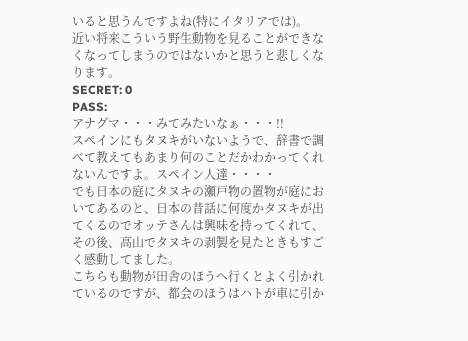いると思うんですよね(特にイタリアでは)。
近い将来こういう野生動物を見ることができなくなってしまうのではないかと思うと悲しくなります。
SECRET: 0
PASS:
アナグマ・・・みてみたいなぁ・・・!!
スペインにもタヌキがいないようで、辞書で調べて教えてもあまり何のことだかわかってくれないんですよ。スペイン人達・・・・
でも日本の庭にタヌキの瀬戸物の置物が庭においてあるのと、日本の昔話に何度かタヌキが出てくるのでオッテさんは興味を持ってくれて、その後、高山でタヌキの剥製を見たときもすごく感動してました。
こちらも動物が田舎のほうへ行くとよく引かれているのですが、都会のほうはハトが車に引か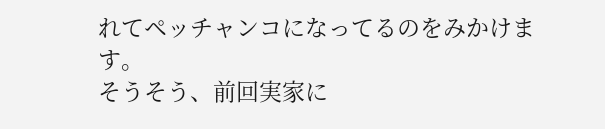れてペッチャンコになってるのをみかけます。
そうそう、前回実家に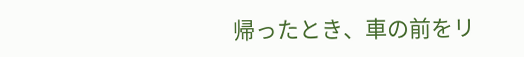帰ったとき、車の前をリ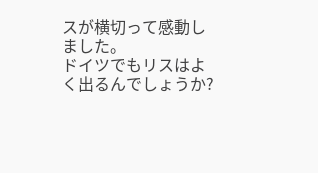スが横切って感動しました。
ドイツでもリスはよく出るんでしょうか?